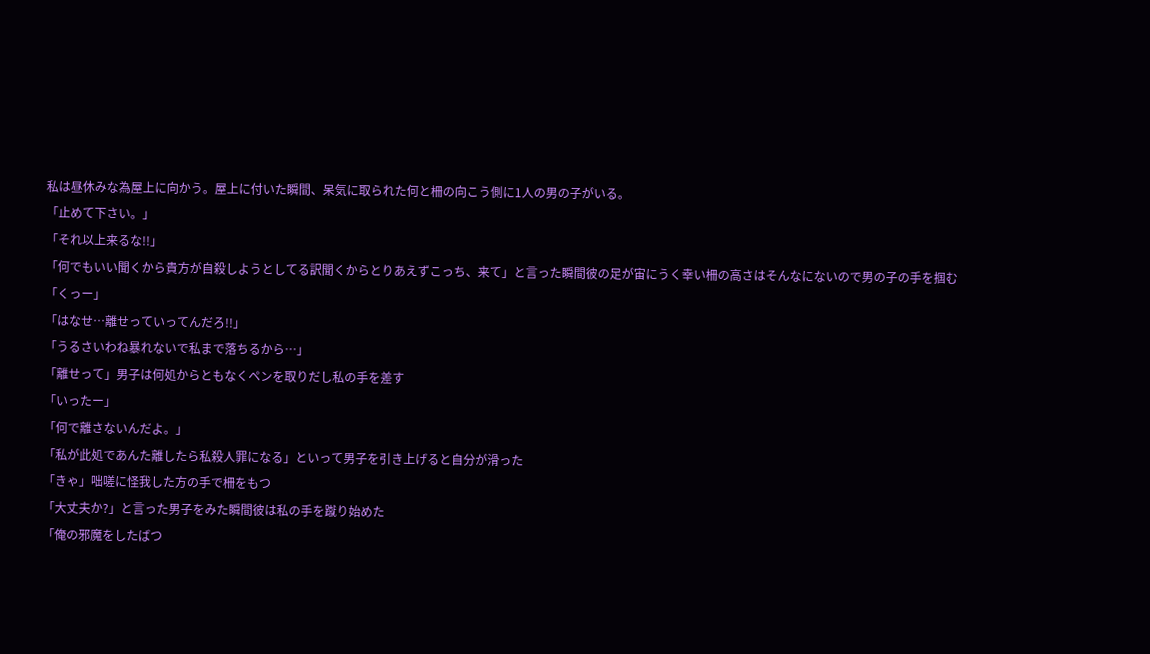私は昼休みな為屋上に向かう。屋上に付いた瞬間、呆気に取られた何と柵の向こう側に1人の男の子がいる。
「止めて下さい。」
「それ以上来るな!!」
「何でもいい聞くから貴方が自殺しようとしてる訳聞くからとりあえずこっち、来て」と言った瞬間彼の足が宙にうく幸い柵の高さはそんなにないので男の子の手を掴む
「くっー」
「はなせ…離せっていってんだろ!!」
「うるさいわね暴れないで私まで落ちるから…」
「離せって」男子は何処からともなくペンを取りだし私の手を差す
「いったー」
「何で離さないんだよ。」
「私が此処であんた離したら私殺人罪になる」といって男子を引き上げると自分が滑った
「きゃ」咄嗟に怪我した方の手で柵をもつ
「大丈夫か?」と言った男子をみた瞬間彼は私の手を蹴り始めた
「俺の邪魔をしたばつ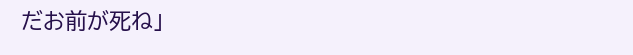だお前が死ね」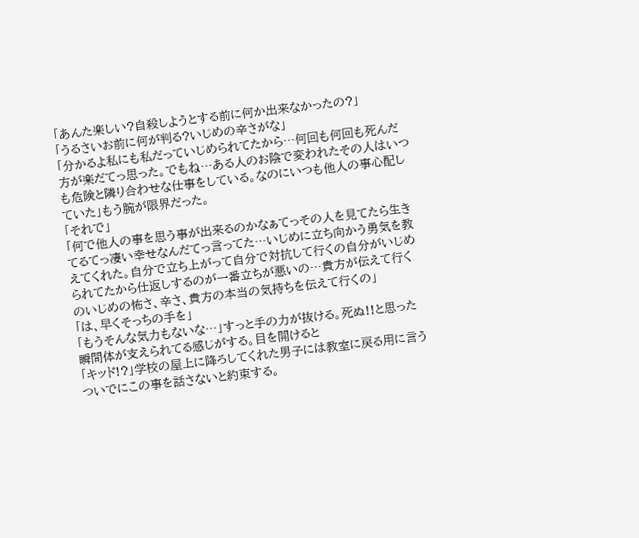「あんた楽しい?自殺しようとする前に何か出来なかったの?」
「うるさいお前に何が判る?いじめの辛さがな」
「分かるよ私にも私だっていじめられてたから…何回も何回も死んだ方が楽だてっ思った。でもね…ある人のお陰で変われたその人はいつも危険と隣り合わせな仕事をしている。なのにいつも他人の事心配していた」もう腕が限界だった。
「それで」
「何で他人の事を思う事が出来るのかなぁてっその人を見てたら生きてるてっ凄い幸せなんだてっ言ってた…いじめに立ち向かう勇気を教えてくれた。自分で立ち上がって自分で対抗して行くの自分がいじめられてたから仕返しするのが一番立ちが悪いの…貴方が伝えて行くのいじめの怖さ、辛さ、貴方の本当の気持ちを伝えて行くの」
「は、早くそっちの手を」
「もうそんな気力もないな…」すっと手の力が抜ける。死ぬ!!と思った瞬間体が支えられてる感じがする。目を開けると
「キッド!?」学校の屋上に降ろしてくれた男子には教室に戻る用に言うついでにこの事を話さないと約束する。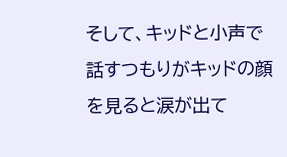そして、キッドと小声で話すつもりがキッドの顔を見ると涙が出て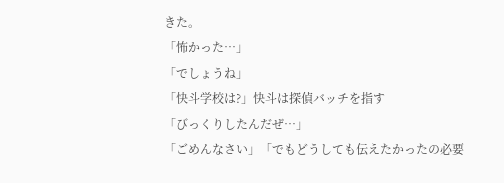きた。
「怖かった…」
「でしょうね」
「快斗学校は?」快斗は探偵バッチを指す
「びっくりしたんだぜ…」
「ごめんなさい」「でもどうしても伝えたかったの必要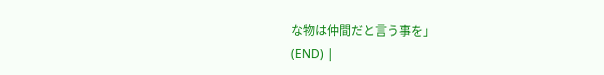な物は仲間だと言う事を」
(END) |